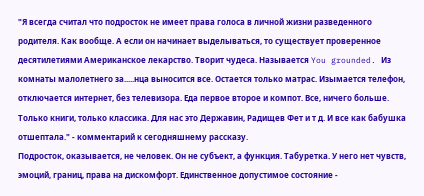"Я всегда считал что подросток не имеет права голоса в личной жизни разведенного родителя. Как вообще. А если он начинает выделываться, то существует проверенное десятилетиями Американское лекарство. Творит чудеса. Называется You grounded. Из комнаты малолетнего за.....нца выносится все. Остается только матрас. Изымается телефон, отключается интернет, без телевизора. Еда первое второе и компот. Все, ничего больше. Только книги, только классика. Для нас это Державин, Радищев Фет и т д. И все как бабушка отшептала." - комментарий к сегодняшнему рассказу.
Подросток, оказывается, не человек. Он не субъект, а функция. Табуретка. У него нет чувств, эмоций, границ, права на дискомфорт. Единственное допустимое состояние -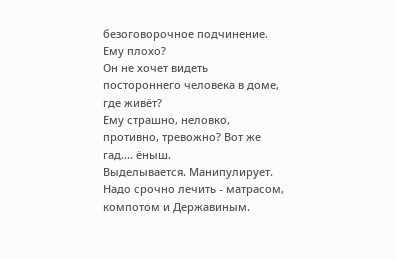безоговорочное подчинение.
Ему плохо?
Он не хочет видеть постороннего человека в доме, где живёт?
Ему страшно, неловко, противно, тревожно? Вот же гад.... ёныш.
Выделывается. Манипулирует. Надо срочно лечить - матрасом, компотом и Державиным.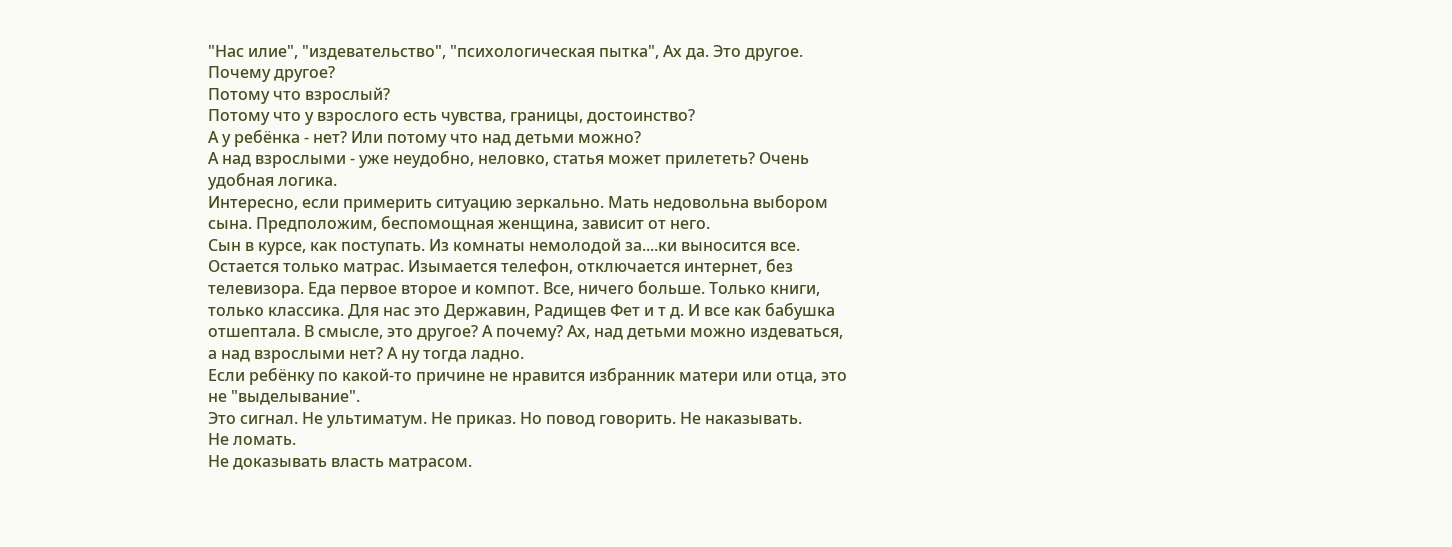"Нас илие", "издевательство", "психологическая пытка", Ах да. Это другое. Почему другое?
Потому что взрослый?
Потому что у взрослого есть чувства, границы, достоинство?
А у ребёнка - нет? Или потому что над детьми можно?
А над взрослыми - уже неудобно, неловко, статья может прилететь? Очень удобная логика.
Интересно, если примерить ситуацию зеркально. Мать недовольна выбором сына. Предположим, беспомощная женщина, зависит от него.
Сын в курсе, как поступать. Из комнаты немолодой за....ки выносится все. Остается только матрас. Изымается телефон, отключается интернет, без телевизора. Еда первое второе и компот. Все, ничего больше. Только книги, только классика. Для нас это Державин, Радищев Фет и т д. И все как бабушка отшептала. В смысле, это другое? А почему? Ах, над детьми можно издеваться, а над взрослыми нет? А ну тогда ладно.
Если ребёнку по какой-то причине не нравится избранник матери или отца, это не "выделывание".
Это сигнал. Не ультиматум. Не приказ. Но повод говорить. Не наказывать.
Не ломать.
Не доказывать власть матрасом.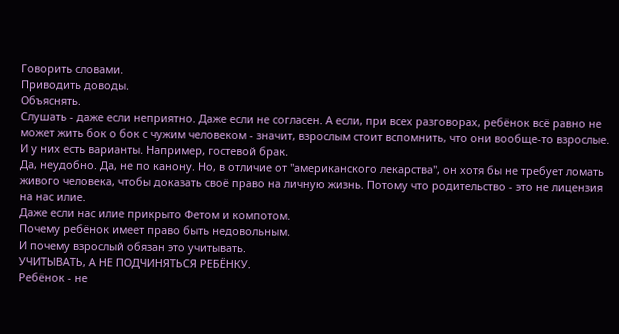Говорить словами.
Приводить доводы.
Объяснять.
Слушать - даже если неприятно. Даже если не согласен. А если, при всех разговорах, ребёнок всё равно не может жить бок о бок с чужим человеком - значит, взрослым стоит вспомнить, что они вообще-то взрослые.
И у них есть варианты. Например, гостевой брак.
Да, неудобно. Да, не по канону. Но, в отличие от "американского лекарства", он хотя бы не требует ломать живого человека, чтобы доказать своё право на личную жизнь. Потому что родительство - это не лицензия на нас илие.
Даже если нас илие прикрыто Фетом и компотом.
Почему ребёнок имеет право быть недовольным.
И почему взрослый обязан это учитывать.
УЧИТЫВАТЬ, А НЕ ПОДЧИНЯТЬСЯ РЕБЁНКУ.
Ребёнок - не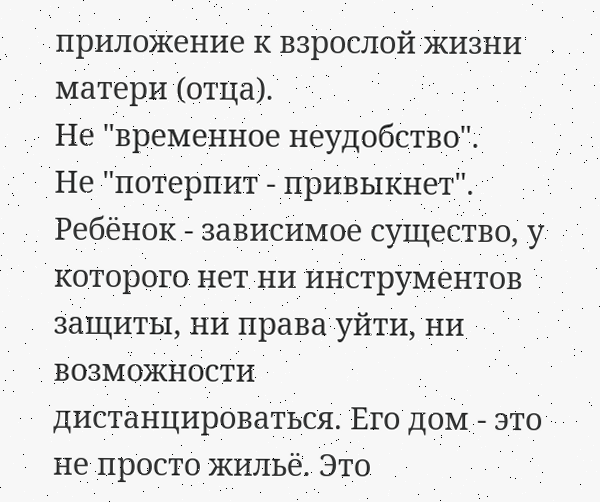приложение к взрослой жизни матери (отца).
Не "временное неудобство".
Не "потерпит - привыкнет".
Ребёнок - зависимое существо, у которого нет ни инструментов защиты, ни права уйти, ни возможности дистанцироваться. Его дом - это не просто жильё. Это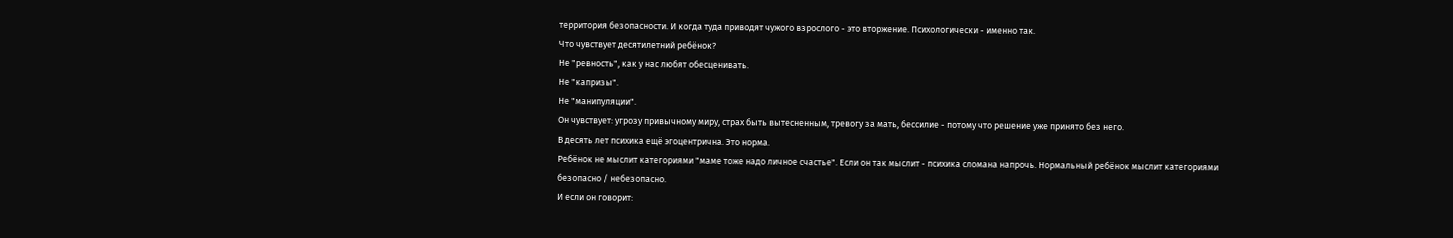территория безопасности. И когда туда приводят чужого взрослого - это вторжение. Психологически - именно так.
Что чувствует десятилетний ребёнок?
Не "ревность", как у нас любят обесценивать.
Не "капризы".
Не "манипуляции".
Он чувствует: угрозу привычному миру, страх быть вытесненным, тревогу за мать, бессилие - потому что решение уже принято без него.
В десять лет психика ещё эгоцентрична. Это норма.
Ребёнок не мыслит категориями "маме тоже надо личное счастье". Если он так мыслит - психика сломана напрочь. Нормальный ребёнок мыслит категориями безопасно / небезопасно.
И если он говорит: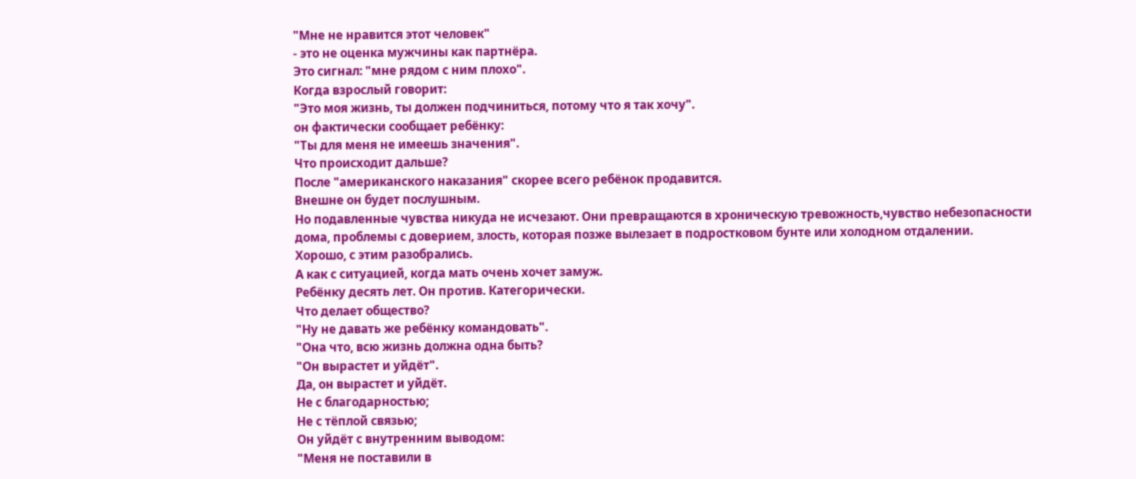"Мне не нравится этот человек"
- это не оценка мужчины как партнёра.
Это сигнал: "мне рядом с ним плохо".
Когда взрослый говорит:
"Это моя жизнь, ты должен подчиниться, потому что я так хочу".
он фактически сообщает ребёнку:
"Ты для меня не имеешь значения".
Что происходит дальше?
После "американского наказания" скорее всего ребёнок продавится.
Внешне он будет послушным.
Но подавленные чувства никуда не исчезают. Они превращаются в хроническую тревожность,чувство небезопасности дома, проблемы с доверием, злость, которая позже вылезает в подростковом бунте или холодном отдалении.
Хорошо, с этим разобрались.
А как с ситуацией, когда мать очень хочет замуж.
Ребёнку десять лет. Он против. Категорически.
Что делает общество?
"Ну не давать же ребёнку командовать".
"Она что, всю жизнь должна одна быть?
"Он вырастет и уйдёт".
Да, он вырастет и уйдёт.
Не с благодарностью;
Не с тёплой связью;
Он уйдёт с внутренним выводом:
"Меня не поставили в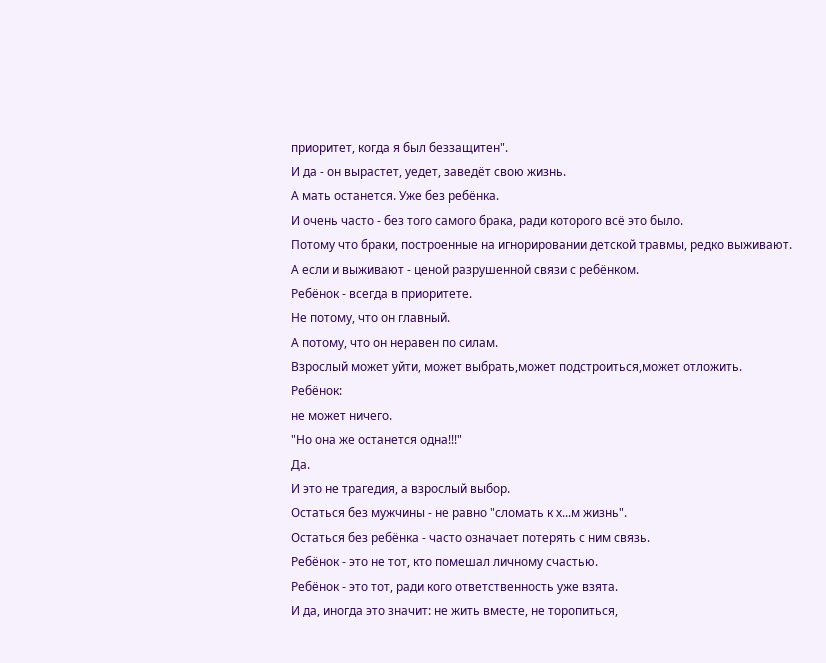приоритет, когда я был беззащитен".
И да - он вырастет, уедет, заведёт свою жизнь.
А мать останется. Уже без ребёнка.
И очень часто - без того самого брака, ради которого всё это было.
Потому что браки, построенные на игнорировании детской травмы, редко выживают.
А если и выживают - ценой разрушенной связи с ребёнком.
Ребёнок - всегда в приоритете.
Не потому, что он главный.
А потому, что он неравен по силам.
Взрослый может уйти, может выбрать,может подстроиться,может отложить.
Ребёнок:
не может ничего.
"Но она же останется одна!!!"
Да.
И это не трагедия, а взрослый выбор.
Остаться без мужчины - не равно "сломать к х...м жизнь".
Остаться без ребёнка - часто означает потерять с ним связь.
Ребёнок - это не тот, кто помешал личному счастью.
Ребёнок - это тот, ради кого ответственность уже взята.
И да, иногда это значит: не жить вместе, не торопиться,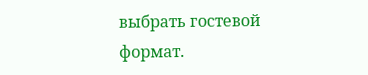выбрать гостевой формат.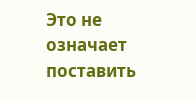Это не означает поставить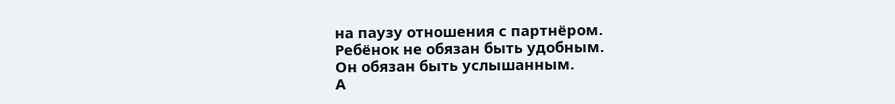на паузу отношения с партнёром.
Ребёнок не обязан быть удобным.
Он обязан быть услышанным.
А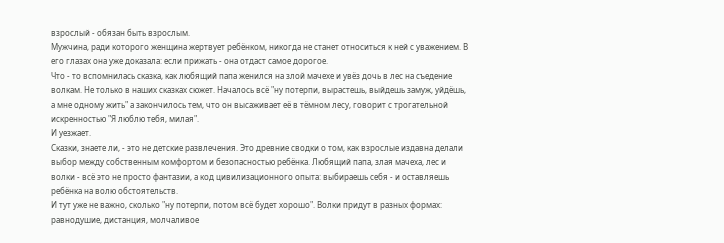взрослый - обязан быть взрослым.
Мужчина, ради которого женщина жертвует ребёнком, никогда не станет относиться к ней с уважением. В его глазах она уже доказала: если прижать - она отдаст самое дорогое.
Что - то вспомнилась сказка, как любящий папа женился на злой мачехе и увёз дочь в лес на съедение волкам. Не только в наших сказках сюжет. Началось всё "ну потерпи, вырастешь, выйдешь замуж, уйдёшь, а мне одному жить" а закончилось тем, что он высаживает её в тёмном лесу, говорит с трогательной искренностью "Я люблю тебя, милая".
И уезжает.
Сказки, знаете ли, - это не детские развлечения. Это древние сводки о том, как взрослые издавна делали выбор между собственным комфортом и безопасностью ребёнка. Любящий папа, злая мачеха, лес и волки - всё это не просто фантазии, а код цивилизационного опыта: выбираешь себя - и оставляешь ребёнка на волю обстоятельств.
И тут уже не важно, сколько "ну потерпи, потом всё будет хорошо". Волки придут в разных формах: равнодушие, дистанция, молчаливое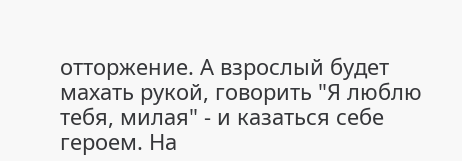отторжение. А взрослый будет махать рукой, говорить "Я люблю тебя, милая" - и казаться себе героем. На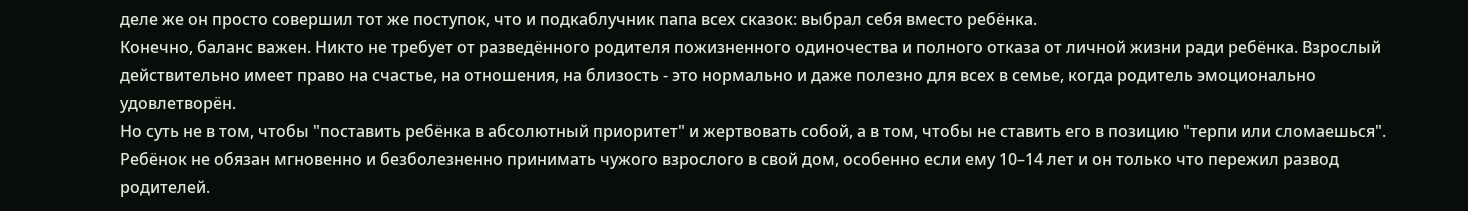деле же он просто совершил тот же поступок, что и подкаблучник папа всех сказок: выбрал себя вместо ребёнка.
Конечно, баланс важен. Никто не требует от разведённого родителя пожизненного одиночества и полного отказа от личной жизни ради ребёнка. Взрослый действительно имеет право на счастье, на отношения, на близость - это нормально и даже полезно для всех в семье, когда родитель эмоционально удовлетворён.
Но суть не в том, чтобы "поставить ребёнка в абсолютный приоритет" и жертвовать собой, а в том, чтобы не ставить его в позицию "терпи или сломаешься". Ребёнок не обязан мгновенно и безболезненно принимать чужого взрослого в свой дом, особенно если ему 10–14 лет и он только что пережил развод родителей.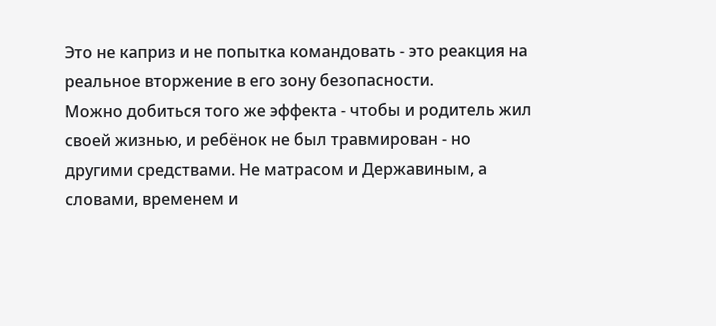Это не каприз и не попытка командовать - это реакция на реальное вторжение в его зону безопасности.
Можно добиться того же эффекта - чтобы и родитель жил своей жизнью, и ребёнок не был травмирован - но другими средствами. Не матрасом и Державиным, а словами, временем и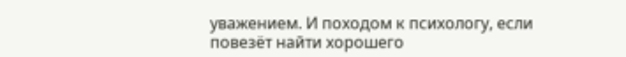уважением. И походом к психологу, если повезёт найти хорошего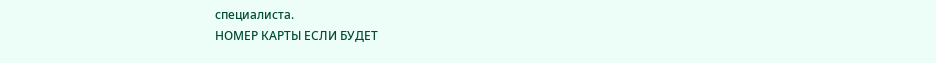специалиста.
НОМЕР КАРТЫ ЕСЛИ БУДЕТ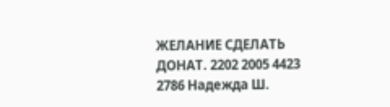ЖЕЛАНИЕ СДЕЛАТЬ ДОНАТ. 2202 2005 4423 2786 Надежда Ш.